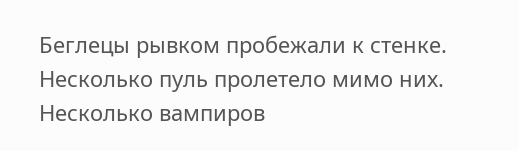Беглецы рывком пробежали к стенке. Несколько пуль пролетело мимо них. Несколько вампиров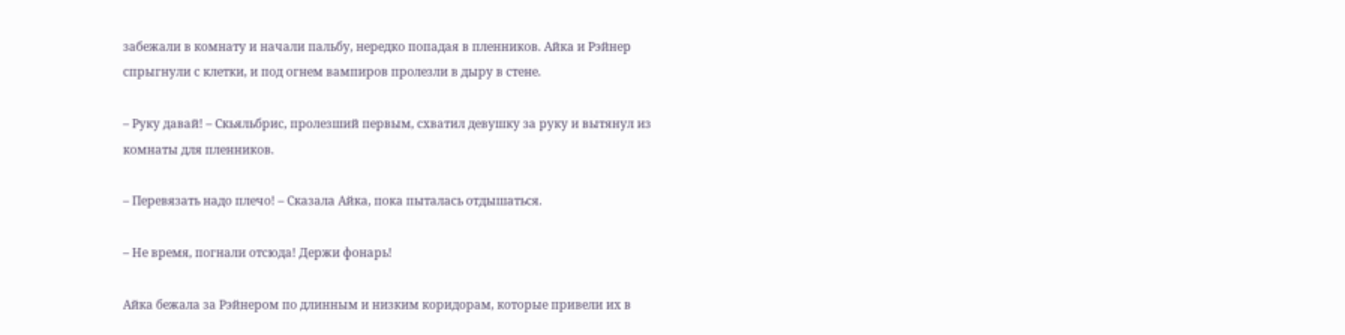забежали в комнату и начали пальбу, нередко попадая в пленников. Айка и Рэйнер спрыгнули с клетки, и под огнем вампиров пролезли в дыру в стене.

– Руку давай! – Скьяльбрис, пролезший первым, схватил девушку за руку и вытянул из комнаты для пленников.

– Перевязать надо плечо! – Сказала Айка, пока пыталась отдышаться.

– Не время, погнали отсюда! Держи фонарь!

Айка бежала за Рэйнером по длинным и низким коридорам, которые привели их в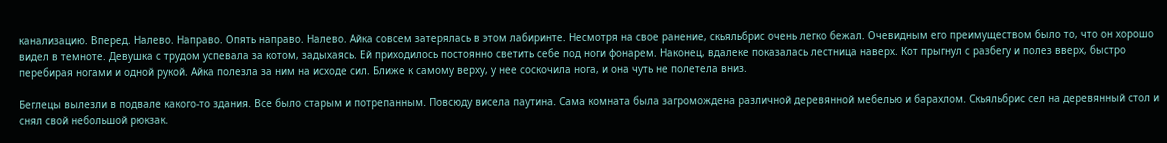канализацию. Вперед. Налево. Направо. Опять направо. Налево. Айка совсем затерялась в этом лабиринте. Несмотря на свое ранение, скьяльбрис очень легко бежал. Очевидным его преимуществом было то, что он хорошо видел в темноте. Девушка с трудом успевала за котом, задыхаясь. Ей приходилось постоянно светить себе под ноги фонарем. Наконец, вдалеке показалась лестница наверх. Кот прыгнул с разбегу и полез вверх, быстро перебирая ногами и одной рукой. Айка полезла за ним на исходе сил. Ближе к самому верху, у нее соскочила нога, и она чуть не полетела вниз.

Беглецы вылезли в подвале какого-то здания. Все было старым и потрепанным. Повсюду висела паутина. Сама комната была загромождена различной деревянной мебелью и барахлом. Скьяльбрис сел на деревянный стол и снял свой небольшой рюкзак.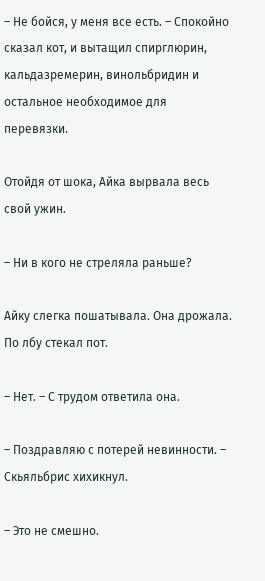– Не бойся, у меня все есть. – Спокойно сказал кот, и вытащил спирглюрин, кальдазремерин, винольбридин и остальное необходимое для перевязки.

Отойдя от шока, Айка вырвала весь свой ужин.

– Ни в кого не стреляла раньше?

Айку слегка пошатывала. Она дрожала. По лбу стекал пот.

– Нет. – С трудом ответила она.

– Поздравляю с потерей невинности. – Скьяльбрис хихикнул.

– Это не смешно.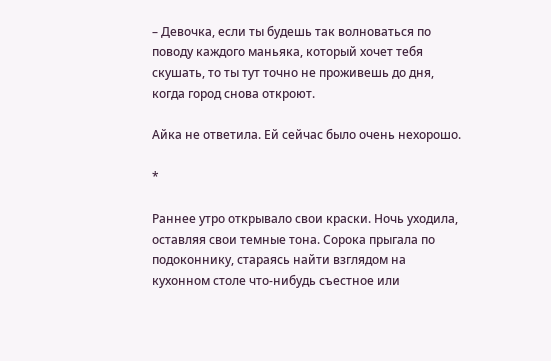– Девочка, если ты будешь так волноваться по поводу каждого маньяка, который хочет тебя скушать, то ты тут точно не проживешь до дня, когда город снова откроют.

Айка не ответила. Ей сейчас было очень нехорошо.

*

Раннее утро открывало свои краски. Ночь уходила, оставляя свои темные тона. Сорока прыгала по подоконнику, стараясь найти взглядом на кухонном столе что-нибудь съестное или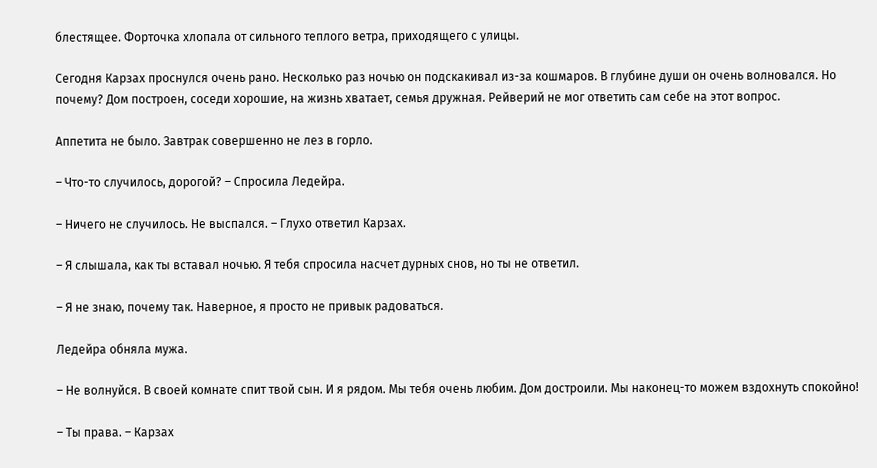блестящее. Форточка хлопала от сильного теплого ветра, приходящего с улицы.

Сегодня Карзах проснулся очень рано. Несколько раз ночью он подскакивал из-за кошмаров. В глубине души он очень волновался. Но почему? Дом построен, соседи хорошие, на жизнь хватает, семья дружная. Рейверий не мог ответить сам себе на этот вопрос.

Аппетита не было. Завтрак совершенно не лез в горло.

– Что-то случилось, дорогой? – Спросила Ледейра.

– Ничего не случилось. Не выспался. – Глухо ответил Карзах.

– Я слышала, как ты вставал ночью. Я тебя спросила насчет дурных снов, но ты не ответил.

– Я не знаю, почему так. Наверное, я просто не привык радоваться.

Ледейра обняла мужа.

– Не волнуйся. В своей комнате спит твой сын. И я рядом. Мы тебя очень любим. Дом достроили. Мы наконец-то можем вздохнуть спокойно!

– Ты права. – Карзах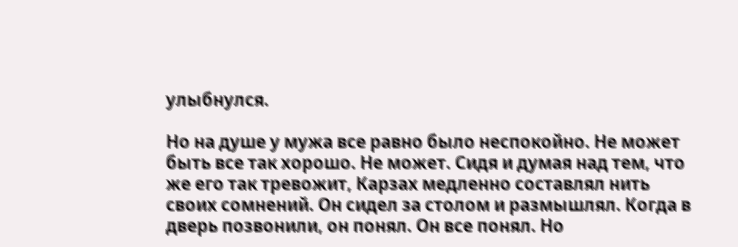улыбнулся.

Но на душе у мужа все равно было неспокойно. Не может быть все так хорошо. Не может. Сидя и думая над тем, что же его так тревожит, Карзах медленно составлял нить своих сомнений. Он сидел за столом и размышлял. Когда в дверь позвонили, он понял. Он все понял. Но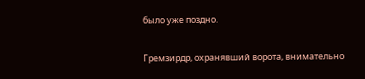было уже поздно.

Гремзирдр, охранявший ворота, внимательно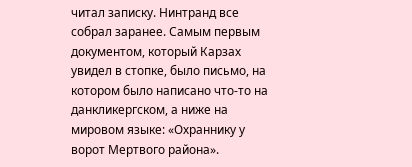читал записку. Нинтранд все собрал заранее. Самым первым документом, который Карзах увидел в стопке, было письмо, на котором было написано что-то на данкликергском, а ниже на мировом языке: «Охраннику у ворот Мертвого района».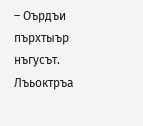– Оърдъи пърхтыър нъгусът. Лъьоктръа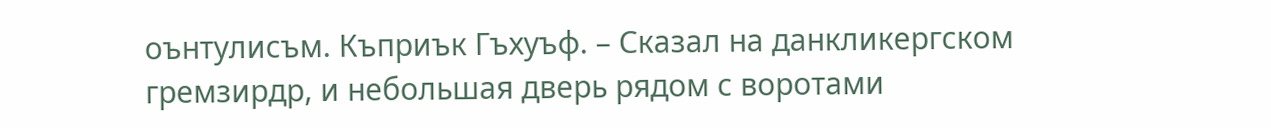оънтулисъм. Къприък Гъхуъф. – Сказал на данкликергском гремзирдр, и небольшая дверь рядом с воротами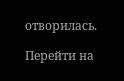отворилась.

Перейти на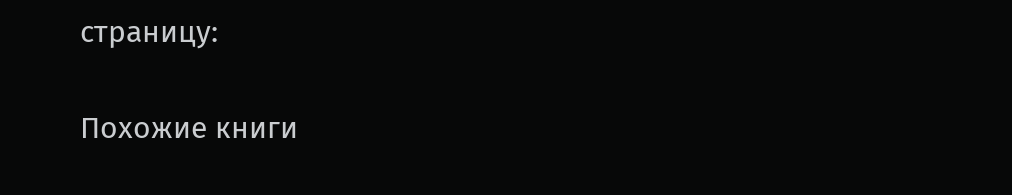страницу:

Похожие книги